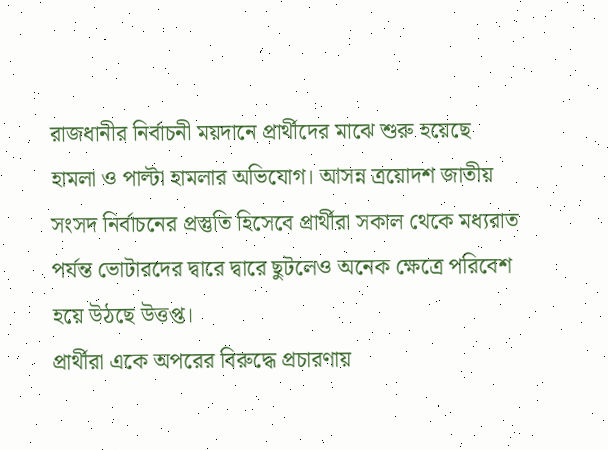রাজধানীর নির্বাচনী ময়দানে প্রার্থীদের মাঝে শুরু হয়েছে হামলা ও পাল্টা হামলার অভিযোগ। আসন্ন ত্রয়োদশ জাতীয় সংসদ নির্বাচনের প্রস্তুতি হিসেবে প্রার্থীরা সকাল থেকে মধ্যরাত পর্যন্ত ভোটারদের দ্বারে দ্বারে ছুটলেও অনেক ক্ষেত্রে পরিবেশ হয়ে উঠছে উত্তপ্ত।
প্রার্থীরা একে অপরের বিরুদ্ধে প্রচারণায়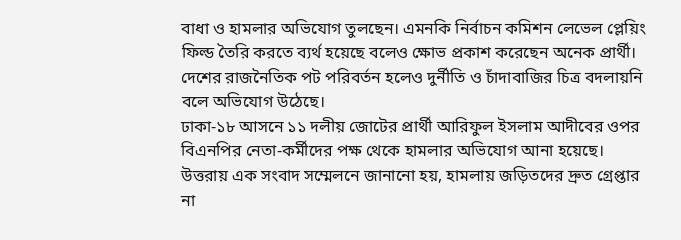বাধা ও হামলার অভিযোগ তুলছেন। এমনকি নির্বাচন কমিশন লেভেল প্লেয়িং ফিল্ড তৈরি করতে ব্যর্থ হয়েছে বলেও ক্ষোভ প্রকাশ করেছেন অনেক প্রার্থী। দেশের রাজনৈতিক পট পরিবর্তন হলেও দুর্নীতি ও চাঁদাবাজির চিত্র বদলায়নি বলে অভিযোগ উঠেছে।
ঢাকা-১৮ আসনে ১১ দলীয় জোটের প্রার্থী আরিফুল ইসলাম আদীবের ওপর বিএনপির নেতা-কর্মীদের পক্ষ থেকে হামলার অভিযোগ আনা হয়েছে। উত্তরায় এক সংবাদ সম্মেলনে জানানো হয়, হামলায় জড়িতদের দ্রুত গ্রেপ্তার না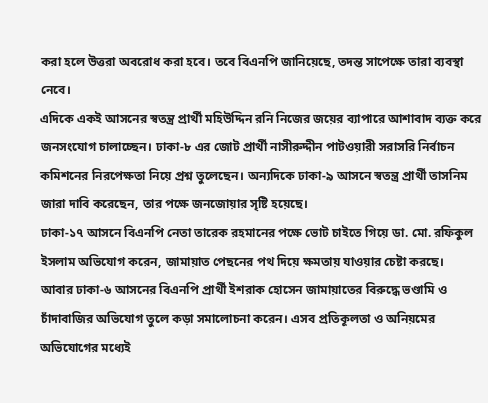করা হলে উত্তরা অবরোধ করা হবে। তবে বিএনপি জানিয়েছে, তদন্ত সাপেক্ষে তারা ব্যবস্থা নেবে।
এদিকে একই আসনের স্বতন্ত্র প্রার্থী মহিউদ্দিন রনি নিজের জয়ের ব্যাপারে আশাবাদ ব্যক্ত করে জনসংযোগ চালাচ্ছেন। ঢাকা-৮ এর জোট প্রার্থী নাসীরুদ্দীন পাটওয়ারী সরাসরি নির্বাচন কমিশনের নিরপেক্ষতা নিয়ে প্রশ্ন তুলেছেন। অন্যদিকে ঢাকা-৯ আসনে স্বতন্ত্র প্রার্থী তাসনিম জারা দাবি করেছেন, তার পক্ষে জনজোয়ার সৃষ্টি হয়েছে।
ঢাকা-১৭ আসনে বিএনপি নেতা তারেক রহমানের পক্ষে ভোট চাইতে গিয়ে ডা. মো. রফিকুল ইসলাম অভিযোগ করেন, জামায়াত পেছনের পথ দিয়ে ক্ষমতায় যাওয়ার চেষ্টা করছে।
আবার ঢাকা-৬ আসনের বিএনপি প্রার্থী ইশরাক হোসেন জামায়াতের বিরুদ্ধে ভণ্ডামি ও চাঁদাবাজির অভিযোগ তুলে কড়া সমালোচনা করেন। এসব প্রতিকূলতা ও অনিয়মের অভিযোগের মধ্যেই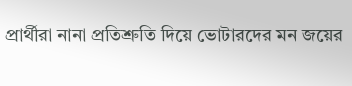প্রার্থীরা নানা প্রতিশ্রুতি দিয়ে ভোটারদের মন জয়ের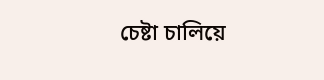চেষ্টা চালিয়ে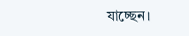যাচ্ছেন।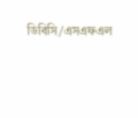ডিবিসি/এসএফএল